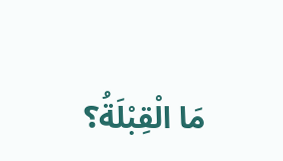مَا الْقِبْلَةُ؟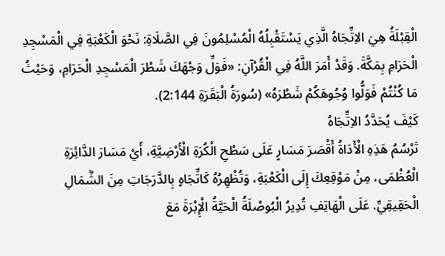الْقِبْلَةُ هِيَ الاِتِّجَاهُ الَّذِي يَسْتَقْبِلُهُ الْمُسْلِمُونَ فِي الصَّلَاةِ: نَحْوَ الْكَعْبَةِ فِي الْمَسْجِدِ الْحَرَامِ بِمَكَّةَ. وَقَدْ أَمَرَ اللَّهُ فِي الْقُرْآنِ: «فَوَلِّ وَجْهَكَ شَطْرَ الْمَسْجِدِ الْحَرَامِ، وَحَيْثُ مَا كُنْتُمْ فَوَلُّوا وُجُوهَكُمْ شَطْرَهُ» (سُورَةُ الْبَقَرَةِ 2:144).
كَيْفَ يُحَدَّدُ الاِتِّجَاهُ
تَرْسُمُ هَذِهِ الْأَدَاةُ أَقْصَرَ مَسَارٍ عَلَى سَطْحِ الْكُرَةِ الْأَرْضِيَّةِ، أَيْ مَسَارَ الدَّائِرَةِ الْعُظْمَى، مِنْ مَوْقِعِكَ إِلَى الْكَعْبَةِ، وَتُظْهِرُهُ كَاتِّجَاهٍ بِالدَّرَجَاتِ مِنَ الشَّمَالِ الْحَقِيقِيِّ. عَلَى الْهَاتِفِ تُدِيرُ الْبُوصْلَةُ الْحَيَّةُ الْإِبْرَةَ مَعَ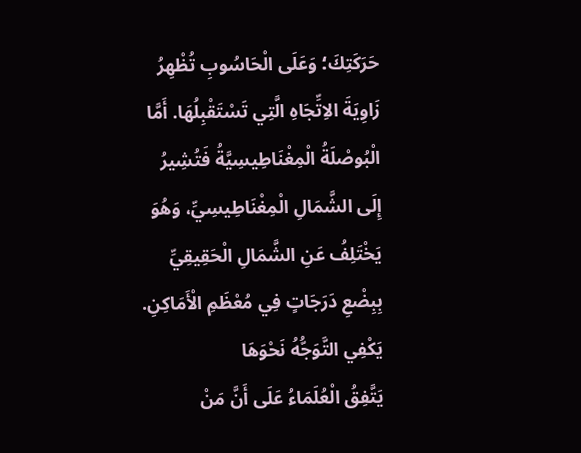حَرَكَتِكَ؛ وَعَلَى الْحَاسُوبِ تُظْهِرُ زَاوِيَةَ الاِتِّجَاهِ الَّتِي تَسْتَقْبِلُهَا. أَمَّا الْبُوصْلَةُ الْمِغْنَاطِيسِيَّةُ فَتُشِيرُ إِلَى الشَّمَالِ الْمِغْنَاطِيسِيِّ، وَهُوَ يَخْتَلِفُ عَنِ الشَّمَالِ الْحَقِيقِيِّ بِبِضْعِ دَرَجَاتٍ فِي مُعْظَمِ الْأَمَاكِنِ.
يَكْفِي التَّوَجُّهُ نَحْوَهَا
يَتَّفِقُ الْعُلَمَاءُ عَلَى أَنَّ مَنْ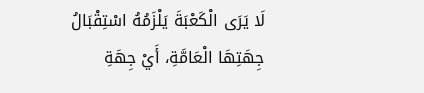لَا يَرَى الْكَعْبَةَ يَلْزَمُهُ اسْتِقْبَالُ جِهَتِهَا الْعَامَّةِ، أَيْ جِهَةِ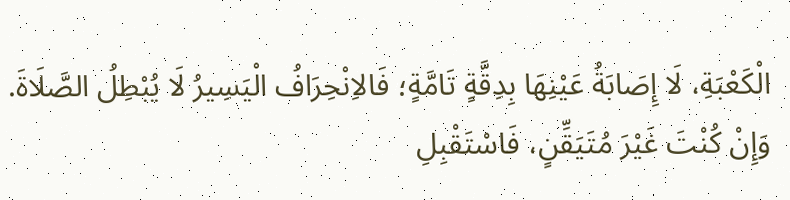الْكَعْبَةِ، لَا إِصَابَةُ عَيْنِهَا بِدِقَّةٍ تَامَّةٍ؛ فَالاِنْحِرَافُ الْيَسِيرُ لَا يُبْطِلُ الصَّلَاةَ. وَإِنْ كُنْتَ غَيْرَ مُتَيَقِّنٍ، فَاسْتَقْبِلِ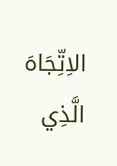الاِتِّجَاهَ الَّذِي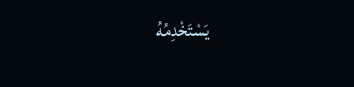يَسْتَخْدِمُهُ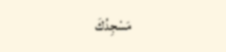مَسْجِدُكَ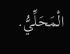الْمَحَلِّيُّ.